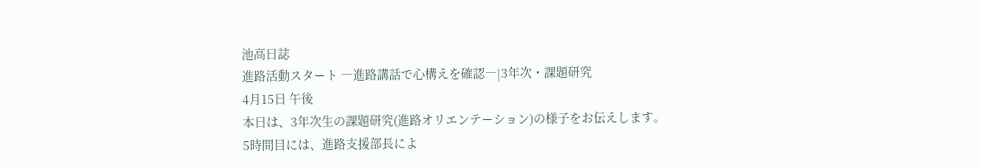池高日誌
進路活動スタート ―進路講話で心構えを確認―|3年次・課題研究
4月15日 午後
本日は、3年次生の課題研究(進路オリエンテーション)の様子をお伝えします。
5時間目には、進路支援部長によ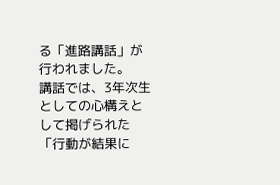る「進路講話」が行われました。
講話では、3年次生としての心構えとして掲げられた 「行動が結果に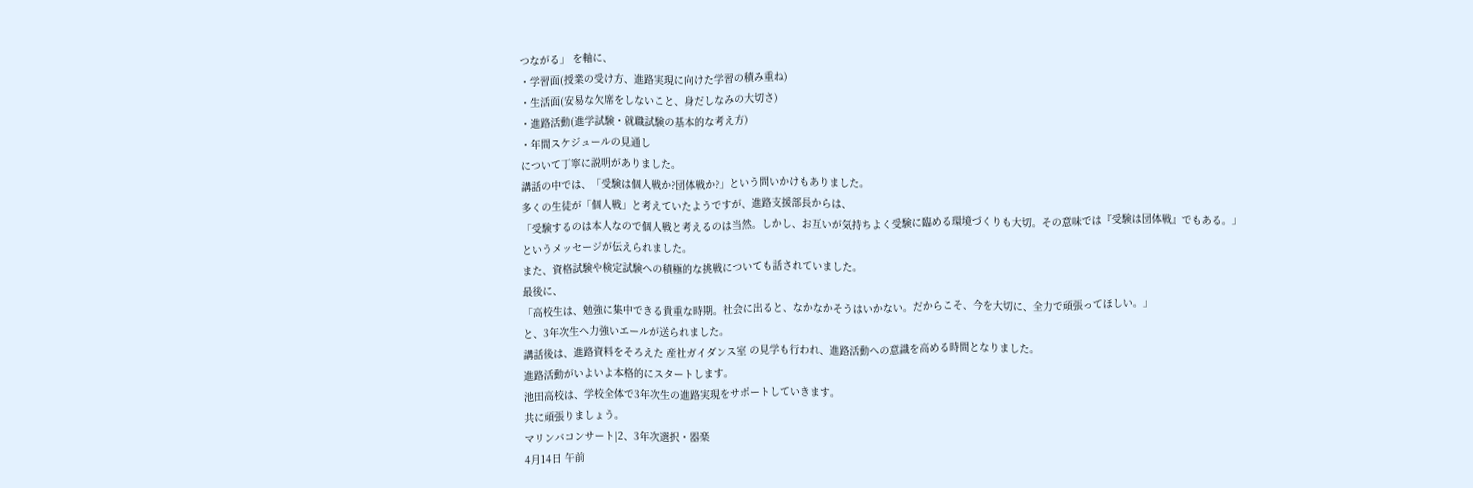つながる」 を軸に、
・学習面(授業の受け方、進路実現に向けた学習の積み重ね)
・生活面(安易な欠席をしないこと、身だしなみの大切さ)
・進路活動(進学試験・就職試験の基本的な考え方)
・年間スケジュールの見通し
について丁寧に説明がありました。
講話の中では、「受験は個人戦か?団体戦か?」という問いかけもありました。
多くの生徒が「個人戦」と考えていたようですが、進路支援部長からは、
「受験するのは本人なので個人戦と考えるのは当然。しかし、お互いが気持ちよく受験に臨める環境づくりも大切。その意味では『受験は団体戦』でもある。」
というメッセージが伝えられました。
また、資格試験や検定試験への積極的な挑戦についても話されていました。
最後に、
「高校生は、勉強に集中できる貴重な時期。社会に出ると、なかなかそうはいかない。だからこそ、今を大切に、全力で頑張ってほしい。」
と、3年次生へ力強いエールが送られました。
講話後は、進路資料をそろえた 産社ガイダンス室 の見学も行われ、進路活動への意識を高める時間となりました。
進路活動がいよいよ本格的にスタートします。
池田高校は、学校全体で3年次生の進路実現をサポートしていきます。
共に頑張りましょう。
マリンバコンサート|2、3年次選択・器楽
4月14日 午前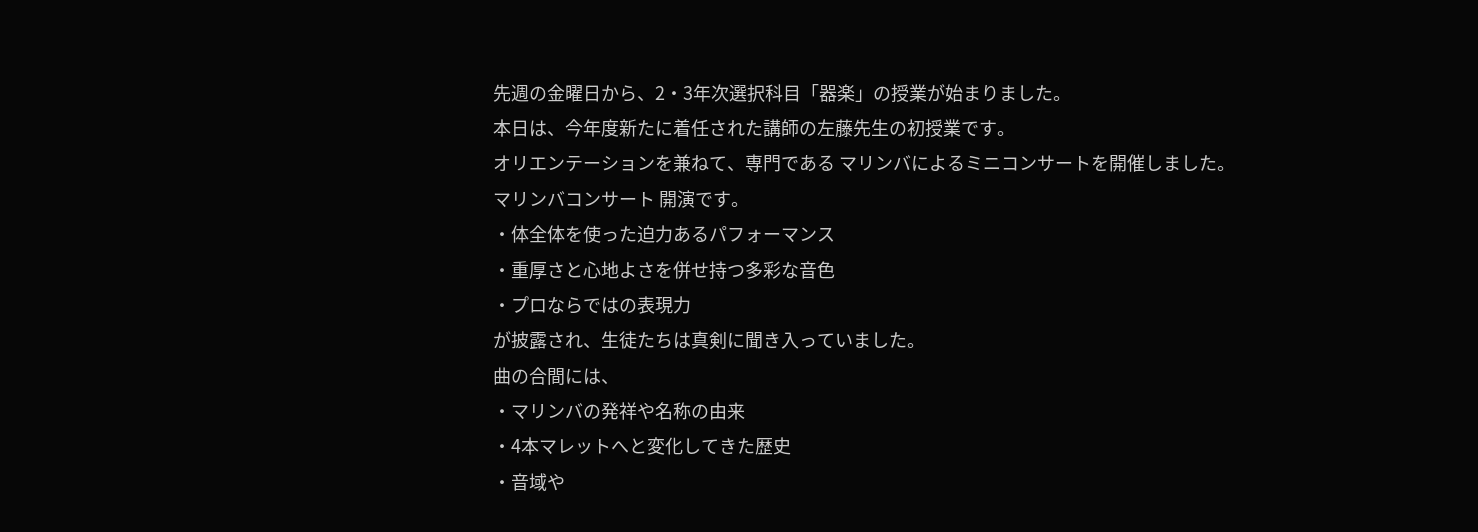先週の金曜日から、2・3年次選択科目「器楽」の授業が始まりました。
本日は、今年度新たに着任された講師の左藤先生の初授業です。
オリエンテーションを兼ねて、専門である マリンバによるミニコンサートを開催しました。
マリンバコンサート 開演です。
・体全体を使った迫力あるパフォーマンス
・重厚さと心地よさを併せ持つ多彩な音色
・プロならではの表現力
が披露され、生徒たちは真剣に聞き入っていました。
曲の合間には、
・マリンバの発祥や名称の由来
・4本マレットへと変化してきた歴史
・音域や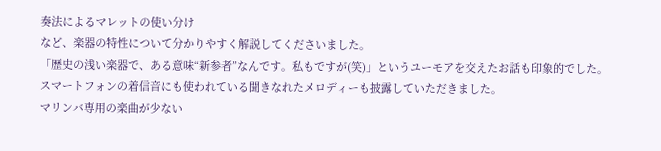奏法によるマレットの使い分け
など、楽器の特性について分かりやすく解説してくださいました。
「歴史の浅い楽器で、ある意味“新参者”なんです。私もですが(笑)」というユーモアを交えたお話も印象的でした。
スマートフォンの着信音にも使われている聞きなれたメロディーも披露していただきました。
マリンバ専用の楽曲が少ない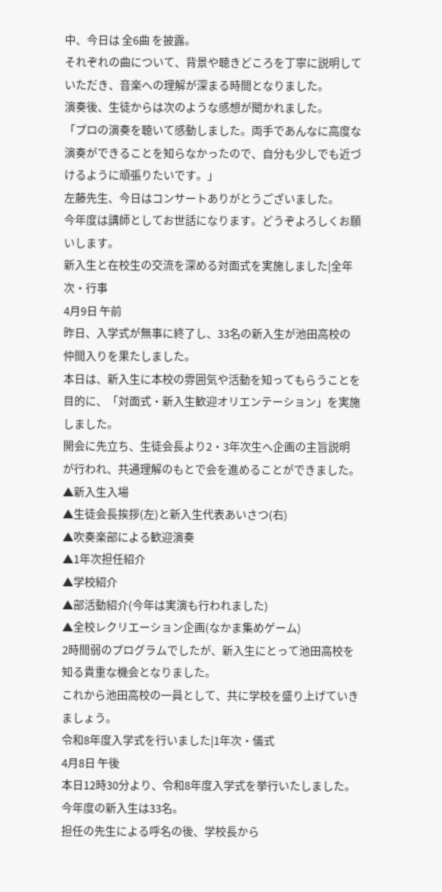中、今日は 全6曲 を披露。
それぞれの曲について、背景や聴きどころを丁寧に説明していただき、音楽への理解が深まる時間となりました。
演奏後、生徒からは次のような感想が聞かれました。
「プロの演奏を聴いて感動しました。両手であんなに高度な演奏ができることを知らなかったので、自分も少しでも近づけるように頑張りたいです。」
左藤先生、今日はコンサートありがとうございました。
今年度は講師としてお世話になります。どうぞよろしくお願いします。
新入生と在校生の交流を深める対面式を実施しました|全年次・行事
4月9日 午前
昨日、入学式が無事に終了し、33名の新入生が池田高校の仲間入りを果たしました。
本日は、新入生に本校の雰囲気や活動を知ってもらうことを目的に、「対面式・新入生歓迎オリエンテーション」を実施しました。
開会に先立ち、生徒会長より2・3年次生へ企画の主旨説明が行われ、共通理解のもとで会を進めることができました。
▲新入生入場
▲生徒会長挨拶(左)と新入生代表あいさつ(右)
▲吹奏楽部による歓迎演奏
▲1年次担任紹介
▲学校紹介
▲部活動紹介(今年は実演も行われました)
▲全校レクリエーション企画(なかま集めゲーム)
2時間弱のプログラムでしたが、新入生にとって池田高校を知る貴重な機会となりました。
これから池田高校の一員として、共に学校を盛り上げていきましょう。
令和8年度入学式を行いました|1年次・儀式
4月8日 午後
本日12時30分より、令和8年度入学式を挙行いたしました。
今年度の新入生は33名。
担任の先生による呼名の後、学校長から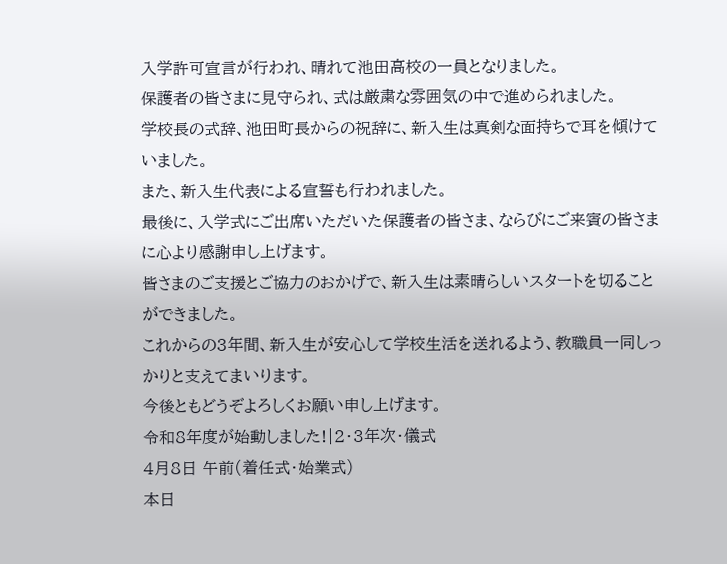入学許可宣言が行われ、晴れて池田高校の一員となりました。
保護者の皆さまに見守られ、式は厳粛な雰囲気の中で進められました。
学校長の式辞、池田町長からの祝辞に、新入生は真剣な面持ちで耳を傾けていました。
また、新入生代表による宣誓も行われました。
最後に、入学式にご出席いただいた保護者の皆さま、ならびにご来賓の皆さまに心より感謝申し上げます。
皆さまのご支援とご協力のおかげで、新入生は素晴らしいスタートを切ることができました。
これからの3年間、新入生が安心して学校生活を送れるよう、教職員一同しっかりと支えてまいります。
今後ともどうぞよろしくお願い申し上げます。
令和8年度が始動しました!|2・3年次・儀式
4月8日 午前(着任式・始業式)
本日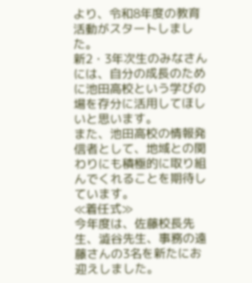より、令和8年度の教育活動がスタートしました。
新2・3年次生のみなさんには、自分の成長のために池田高校という学びの場を存分に活用してほしいと思います。
また、池田高校の情報発信者として、地域との関わりにも積極的に取り組んでくれることを期待しています。
≪着任式≫
今年度は、佐藤校長先生、澁谷先生、事務の遠藤さんの3名を新たにお迎えしました。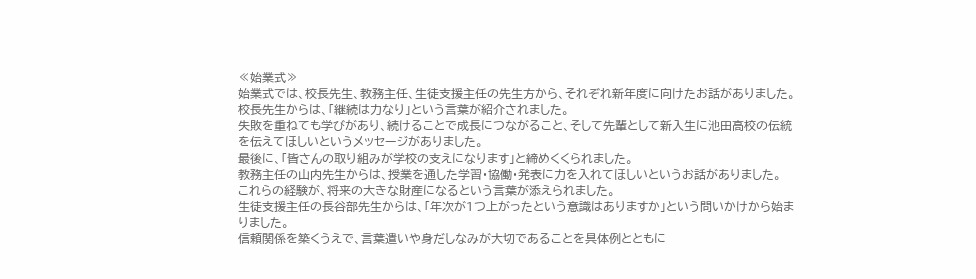≪始業式≫
始業式では、校長先生、教務主任、生徒支援主任の先生方から、それぞれ新年度に向けたお話がありました。
校長先生からは、「継続は力なり」という言葉が紹介されました。
失敗を重ねても学びがあり、続けることで成長につながること、そして先輩として新入生に池田高校の伝統を伝えてほしいというメッセージがありました。
最後に、「皆さんの取り組みが学校の支えになります」と締めくくられました。
教務主任の山内先生からは、授業を通した学習・協働・発表に力を入れてほしいというお話がありました。
これらの経験が、将来の大きな財産になるという言葉が添えられました。
生徒支援主任の長谷部先生からは、「年次が1つ上がったという意識はありますか」という問いかけから始まりました。
信頼関係を築くうえで、言葉遣いや身だしなみが大切であることを具体例とともに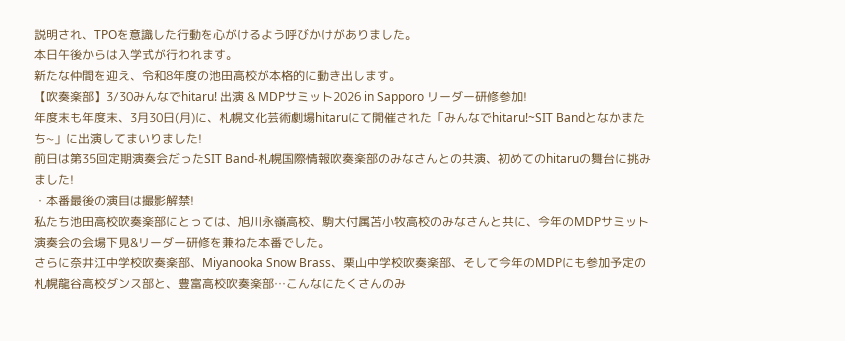説明され、TPOを意識した行動を心がけるよう呼びかけがありました。
本日午後からは入学式が行われます。
新たな仲間を迎え、令和8年度の池田高校が本格的に動き出します。
【吹奏楽部】3/30みんなでhitaru! 出演 & MDPサミット2026 in Sapporo リーダー研修参加!
年度末も年度末、3月30日(月)に、札幌文化芸術劇場hitaruにて開催された「みんなでhitaru!~SIT Bandとなかまたち~」に出演してまいりました!
前日は第35回定期演奏会だったSIT Band-札幌国際情報吹奏楽部のみなさんとの共演、初めてのhitaruの舞台に挑みました!
・本番最後の演目は撮影解禁!
私たち池田高校吹奏楽部にとっては、旭川永嶺高校、駒大付属苫小牧高校のみなさんと共に、今年のMDPサミット演奏会の会場下見&リーダー研修を兼ねた本番でした。
さらに奈井江中学校吹奏楽部、Miyanooka Snow Brass、栗山中学校吹奏楽部、そして今年のMDPにも参加予定の札幌龍谷高校ダンス部と、豊富高校吹奏楽部…こんなにたくさんのみ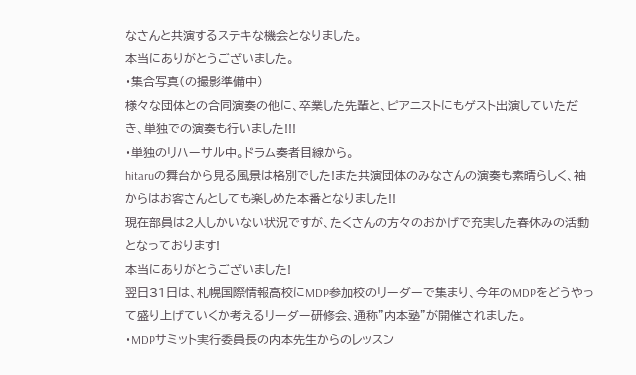なさんと共演するステキな機会となりました。
本当にありがとうございました。
・集合写真(の撮影準備中)
様々な団体との合同演奏の他に、卒業した先輩と、ピアニストにもゲスト出演していただき、単独での演奏も行いました!!!
・単独のリハーサル中。ドラム奏者目線から。
hitaruの舞台から見る風景は格別でした!また共演団体のみなさんの演奏も素晴らしく、袖からはお客さんとしても楽しめた本番となりました!!
現在部員は2人しかいない状況ですが、たくさんの方々のおかげで充実した春休みの活動となっております!
本当にありがとうございました!
翌日31日は、札幌国際情報高校にMDP参加校のリーダーで集まり、今年のMDPをどうやって盛り上げていくか考えるリーダー研修会、通称”内本塾”が開催されました。
・MDPサミット実行委員長の内本先生からのレッスン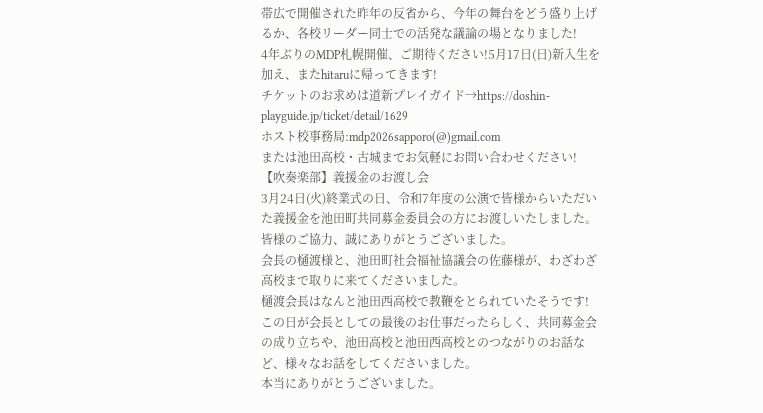帯広で開催された昨年の反省から、今年の舞台をどう盛り上げるか、各校リーダー同士での活発な議論の場となりました!
4年ぶりのMDP札幌開催、ご期待ください!5月17日(日)新入生を加え、またhitaruに帰ってきます!
チケットのお求めは道新プレイガイド→https://doshin-playguide.jp/ticket/detail/1629
ホスト校事務局:mdp2026sapporo(@)gmail.com
または池田高校・古城までお気軽にお問い合わせください!
【吹奏楽部】義援金のお渡し会
3月24日(火)終業式の日、令和7年度の公演で皆様からいただいた義援金を池田町共同募金委員会の方にお渡しいたしました。
皆様のご協力、誠にありがとうございました。
会長の樋渡様と、池田町社会福祉協議会の佐藤様が、わざわざ高校まで取りに来てくださいました。
樋渡会長はなんと池田西高校で教鞭をとられていたそうです!
この日が会長としての最後のお仕事だったらしく、共同募金会の成り立ちや、池田高校と池田西高校とのつながりのお話など、様々なお話をしてくださいました。
本当にありがとうございました。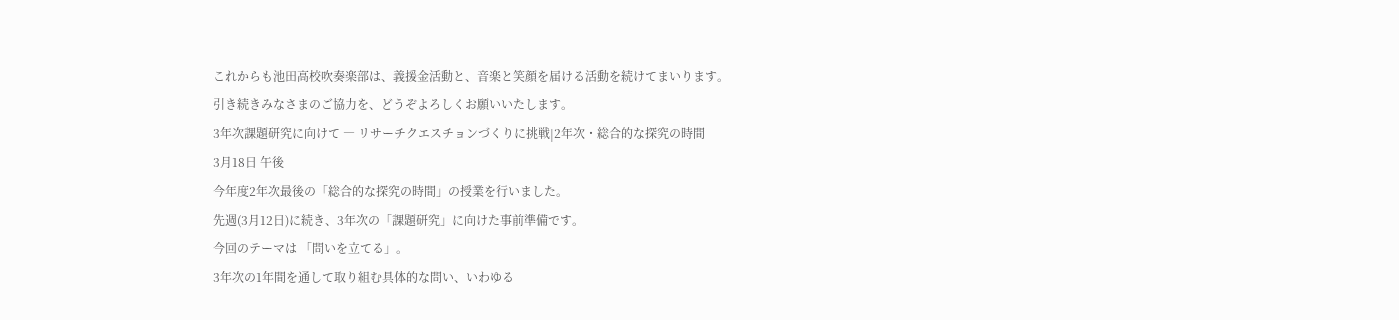これからも池田高校吹奏楽部は、義援金活動と、音楽と笑顔を届ける活動を続けてまいります。
引き続きみなさまのご協力を、どうぞよろしくお願いいたします。
3年次課題研究に向けて ― リサーチクエスチョンづくりに挑戦|2年次・総合的な探究の時間
3月18日 午後
今年度2年次最後の「総合的な探究の時間」の授業を行いました。
先週(3月12日)に続き、3年次の「課題研究」に向けた事前準備です。
今回のテーマは 「問いを立てる」。
3年次の1年間を通して取り組む具体的な問い、いわゆる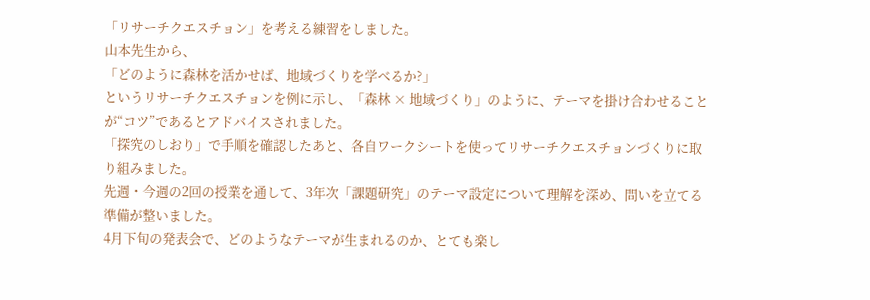「リサーチクエスチョン」を考える練習をしました。
山本先生から、
「どのように森林を活かせば、地域づくりを学べるか?」
というリサーチクエスチョンを例に示し、「森林 × 地域づくり」のように、テーマを掛け合わせることが“コツ”であるとアドバイスされました。
「探究のしおり」で手順を確認したあと、各自ワークシートを使ってリサーチクエスチョンづくりに取り組みました。
先週・今週の2回の授業を通して、3年次「課題研究」のテーマ設定について理解を深め、問いを立てる準備が整いました。
4月下旬の発表会で、どのようなテーマが生まれるのか、とても楽し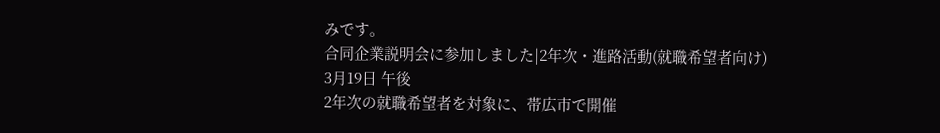みです。
合同企業説明会に参加しました|2年次・進路活動(就職希望者向け)
3月19日 午後
2年次の就職希望者を対象に、帯広市で開催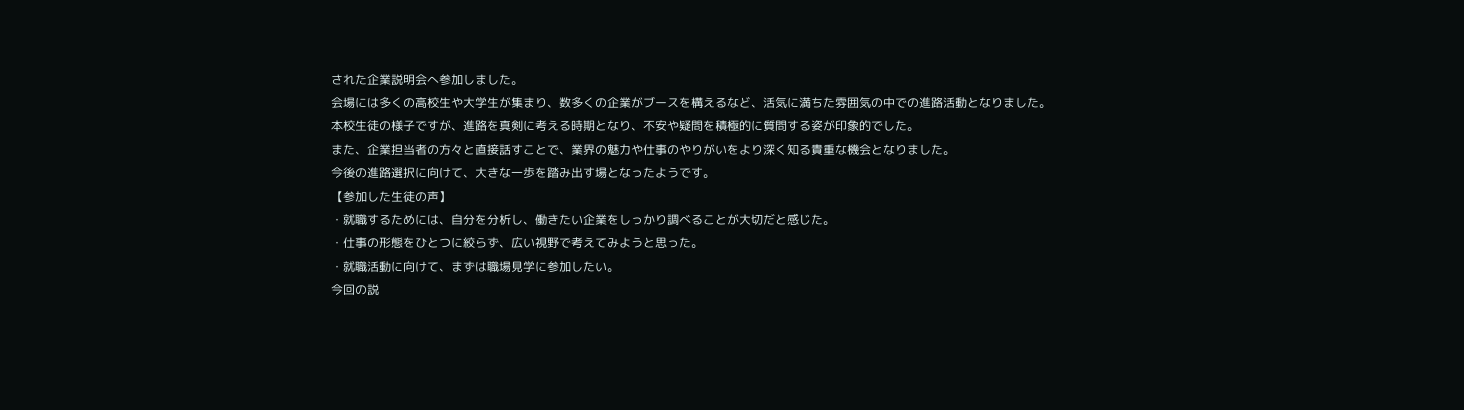された企業説明会へ参加しました。
会場には多くの高校生や大学生が集まり、数多くの企業がブースを構えるなど、活気に満ちた雰囲気の中での進路活動となりました。
本校生徒の様子ですが、進路を真剣に考える時期となり、不安や疑問を積極的に質問する姿が印象的でした。
また、企業担当者の方々と直接話すことで、業界の魅力や仕事のやりがいをより深く知る貴重な機会となりました。
今後の進路選択に向けて、大きな一歩を踏み出す場となったようです。
【参加した生徒の声】
・就職するためには、自分を分析し、働きたい企業をしっかり調べることが大切だと感じた。
・仕事の形態をひとつに絞らず、広い視野で考えてみようと思った。
・就職活動に向けて、まずは職場見学に参加したい。
今回の説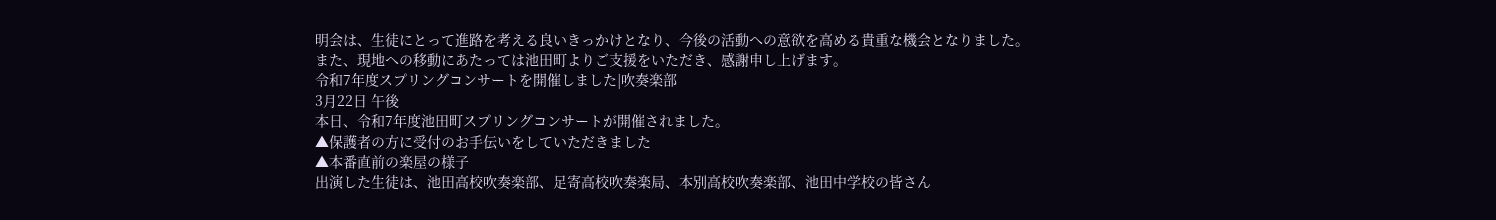明会は、生徒にとって進路を考える良いきっかけとなり、今後の活動への意欲を高める貴重な機会となりました。
また、現地への移動にあたっては池田町よりご支援をいただき、感謝申し上げます。
令和7年度スプリングコンサートを開催しました|吹奏楽部
3月22日 午後
本日、令和7年度池田町スプリングコンサートが開催されました。
▲保護者の方に受付のお手伝いをしていただきました
▲本番直前の楽屋の様子
出演した生徒は、池田高校吹奏楽部、足寄高校吹奏楽局、本別高校吹奏楽部、池田中学校の皆さん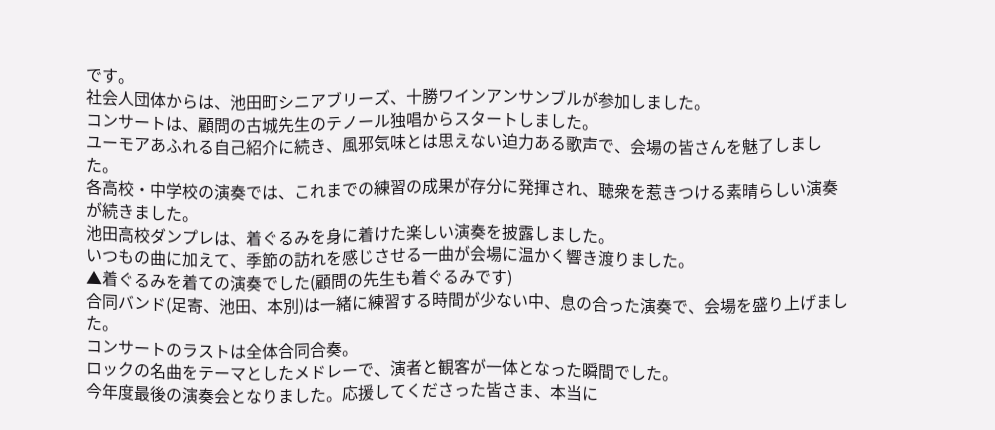です。
社会人団体からは、池田町シニアブリーズ、十勝ワインアンサンブルが参加しました。
コンサートは、顧問の古城先生のテノール独唱からスタートしました。
ユーモアあふれる自己紹介に続き、風邪気味とは思えない迫力ある歌声で、会場の皆さんを魅了しました。
各高校・中学校の演奏では、これまでの練習の成果が存分に発揮され、聴衆を惹きつける素晴らしい演奏が続きました。
池田高校ダンプレは、着ぐるみを身に着けた楽しい演奏を披露しました。
いつもの曲に加えて、季節の訪れを感じさせる一曲が会場に温かく響き渡りました。
▲着ぐるみを着ての演奏でした(顧問の先生も着ぐるみです)
合同バンド(足寄、池田、本別)は一緒に練習する時間が少ない中、息の合った演奏で、会場を盛り上げました。
コンサートのラストは全体合同合奏。
ロックの名曲をテーマとしたメドレーで、演者と観客が一体となった瞬間でした。
今年度最後の演奏会となりました。応援してくださった皆さま、本当に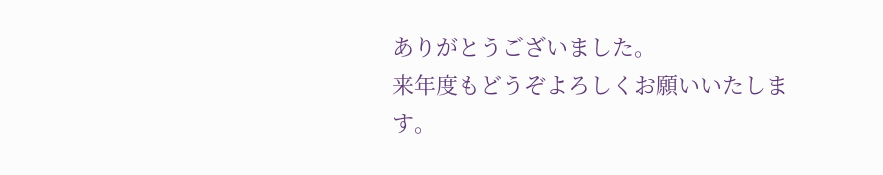ありがとうございました。
来年度もどうぞよろしくお願いいたします。